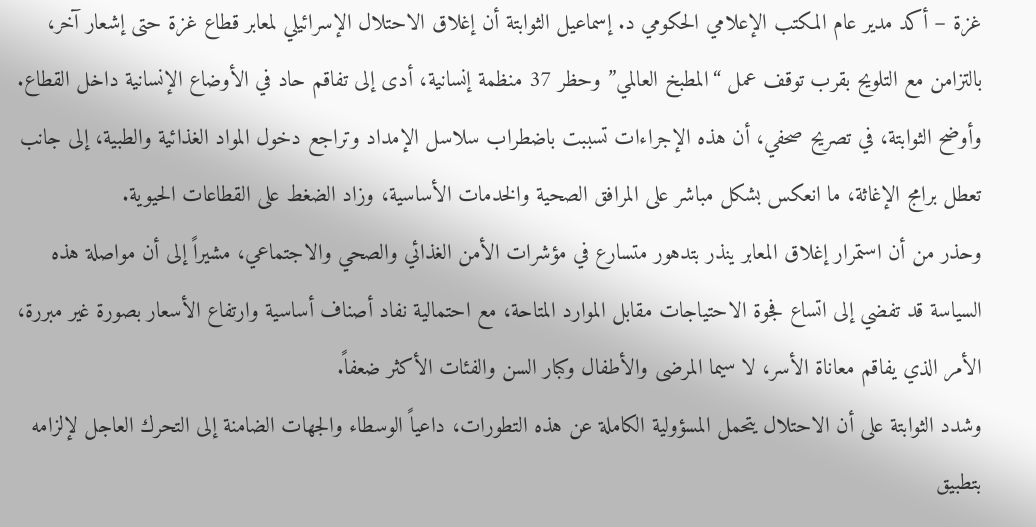غزة – أكد مدير عام المكتب الإعلامي الحكومي د. إسماعيل الثوابتة أن إغلاق الاحتلال الإسرائيلي لمعابر قطاع غزة حتى إشعار آخر، بالتزامن مع التلويح بقرب توقف عمل “المطبخ العالمي” وحظر 37 منظمة إنسانية، أدى إلى تفاقم حاد في الأوضاع الإنسانية داخل القطاع.
وأوضح الثوابتة، في تصريح صحفي، أن هذه الإجراءات تسببت باضطراب سلاسل الإمداد وتراجع دخول المواد الغذائية والطبية، إلى جانب تعطل برامج الإغاثة، ما انعكس بشكل مباشر على المرافق الصحية والخدمات الأساسية، وزاد الضغط على القطاعات الحيوية.
وحذر من أن استمرار إغلاق المعابر ينذر بتدهور متسارع في مؤشرات الأمن الغذائي والصحي والاجتماعي، مشيراً إلى أن مواصلة هذه السياسة قد تفضي إلى اتساع فجوة الاحتياجات مقابل الموارد المتاحة، مع احتمالية نفاد أصناف أساسية وارتفاع الأسعار بصورة غير مبررة، الأمر الذي يفاقم معاناة الأسر، لا سيما المرضى والأطفال وكبار السن والفئات الأكثر ضعفاً.
وشدد الثوابتة على أن الاحتلال يتحمل المسؤولية الكاملة عن هذه التطورات، داعياً الوسطاء والجهات الضامنة إلى التحرك العاجل لإلزامه بتطبيق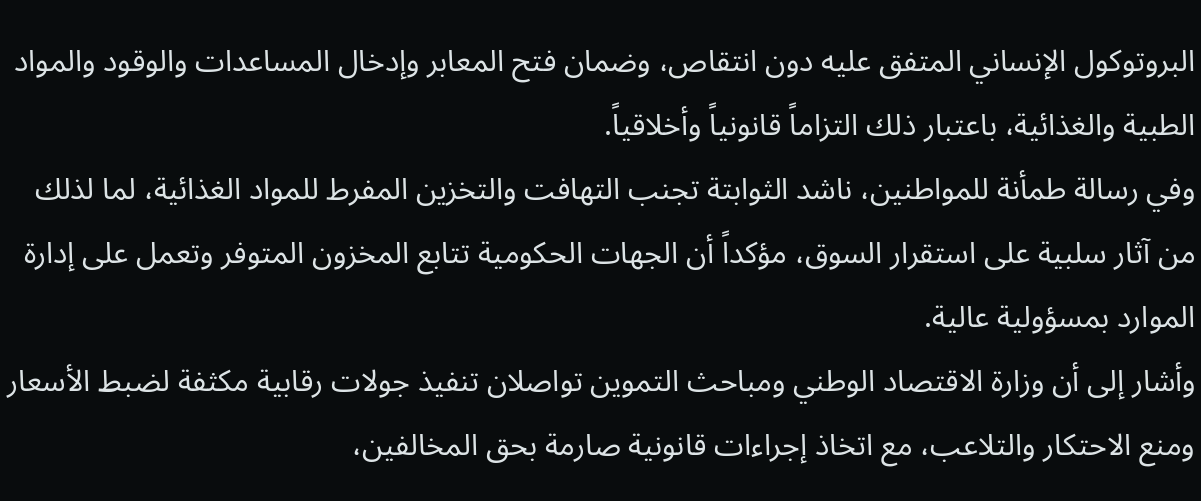البروتوكول الإنساني المتفق عليه دون انتقاص، وضمان فتح المعابر وإدخال المساعدات والوقود والمواد الطبية والغذائية، باعتبار ذلك التزاماً قانونياً وأخلاقياً.
وفي رسالة طمأنة للمواطنين، ناشد الثوابتة تجنب التهافت والتخزين المفرط للمواد الغذائية، لما لذلك من آثار سلبية على استقرار السوق، مؤكداً أن الجهات الحكومية تتابع المخزون المتوفر وتعمل على إدارة الموارد بمسؤولية عالية.
وأشار إلى أن وزارة الاقتصاد الوطني ومباحث التموين تواصلان تنفيذ جولات رقابية مكثفة لضبط الأسعار ومنع الاحتكار والتلاعب، مع اتخاذ إجراءات قانونية صارمة بحق المخالفين،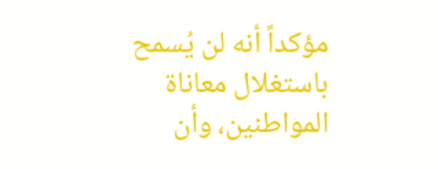مؤكداً أنه لن يُسمح باستغلال معاناة المواطنين، وأن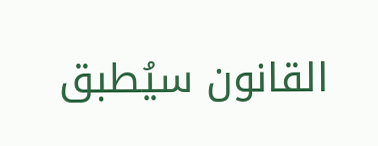القانون سيُطبق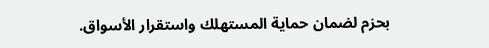بحزم لضمان حماية المستهلك واستقرار الأسواق.